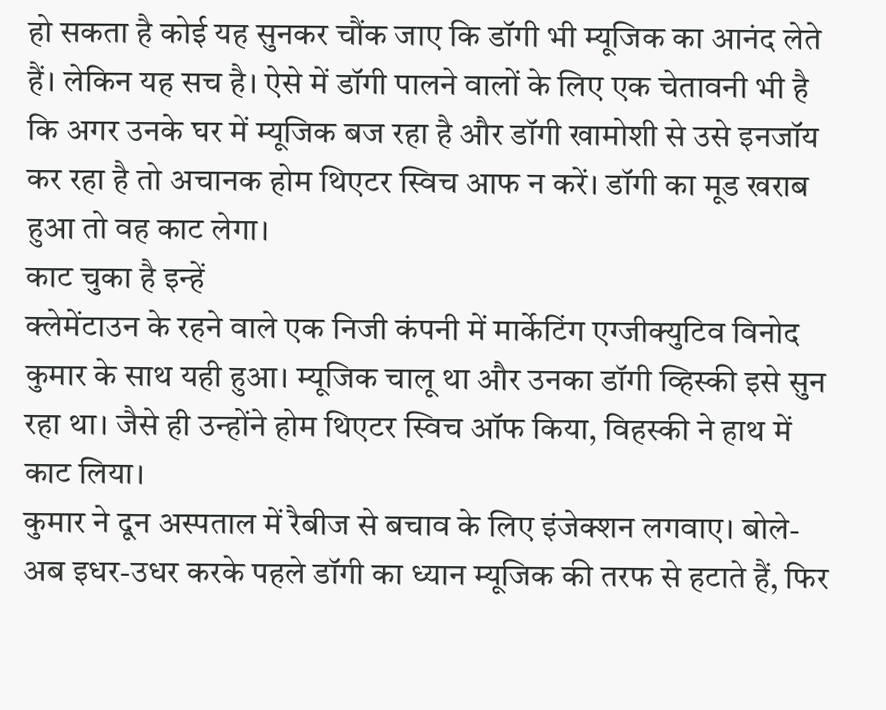हो सकता है कोई यह सुनकर चौंक जाए कि डॉगी भी म्यूजिक का आनंद लेते हैं। लेकिन यह सच है। ऐसे में डॉगी पालने वालों के लिए एक चेतावनी भी है कि अगर उनके घर में म्यूजिक बज रहा है और डॉगी खामोशी से उसे इनजॉय कर रहा है तो अचानक होम थिएटर स्विच आफ न करें। डॉगी का मूड खराब हुआ तो वह काट लेगा।
काट चुका है इन्हें
क्लेमेंटाउन के रहने वाले एक निजी कंपनी में मार्केटिंग एग्जीक्युटिव विनोद कुमार के साथ यही हुआ। म्यूजिक चालू था और उनका डॉगी व्हिस्की इसे सुन रहा था। जैसे ही उन्होंने होम थिएटर स्विच ऑफ किया, विहस्की ने हाथ में काट लिया।
कुमार ने दून अस्पताल में रैबीज से बचाव के लिए इंजेक्शन लगवाए। बोले-अब इधर-उधर करके पहले डॉगी का ध्यान म्यूजिक की तरफ से हटाते हैं, फिर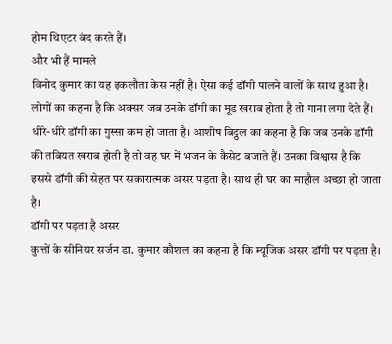होम थिएटर बंद करते हैं।
और भी हैं मामले
विनोद कुमार का यह इकलौता केस नहीं है। ऐसा कई डॉगी पालने वालों के साथ हुआ है। लोगों का कहना है कि अक्सर जब उनके डॉगी का मूड खराब होता है तो गाना लगा देते हैं।
धीरे-धीरे डॉगी का गुस्सा कम हो जाता है। आशीष बिट्ठल का कहना है कि जब उनके डॉगी की तबियत खराब होती है तो वह घर में भजन के कैसेट बजाते हैं। उनका विश्वास है कि इससे डॉगी की सेहत पर सकारात्मक असर पड़ता है। साथ ही घर का माहौल अच्छा हो जाता है।
डॉगी पर पड़ता है असर
कुत्तों के सीनियर सर्जन डा. कुमार कौशल का कहना है कि म्यूजिक असर डॉगी पर पड़ता है।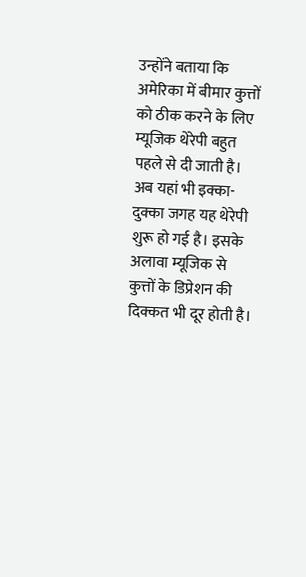उन्होंने बताया कि अमेरिका में बीमार कुत्तों को ठीक करने के लिए म्यूजिक थेरेपी बहुत पहले से दी जाती है। अब यहां भी इक्का-दुक्का जगह यह थेरेपी शुरू हो गई है। इसके अलावा म्यूजिक से कुत्तों के डिप्रेशन की दिक्कत भी दूर होती है।